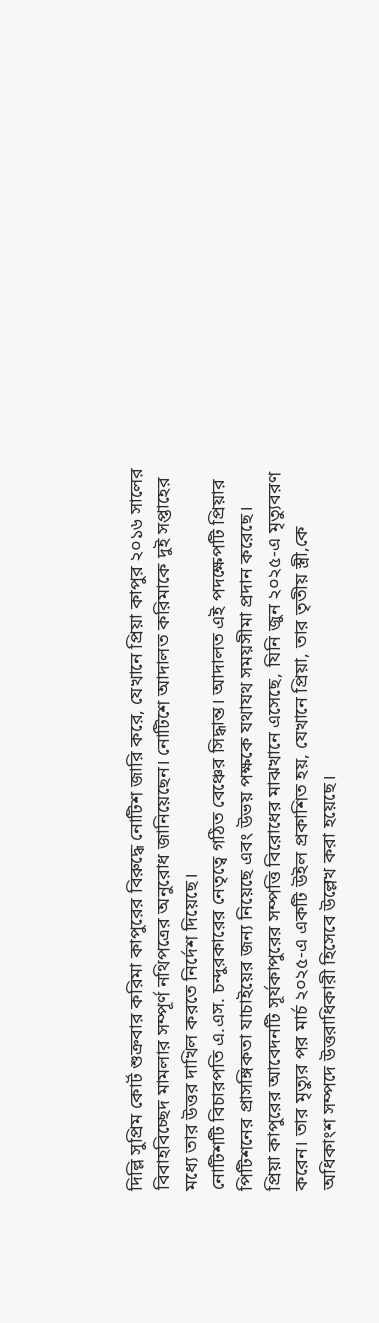দিল্লি সুপ্রিম কোর্ট শুক্রবার করিমা কাপুরের বিরুদ্ধে নোটিশ জারি করে, যেখানে প্রিয়া কাপুর ২০১৬ সালের বিবাহবিচ্ছেদ মামলার সম্পূর্ণ নথিপত্রের অনুরোধ জানিয়েছেন। নোটিশে আদালত করিমাকে দুই সপ্তাহের মধ্যে তার উত্তর দাখিল করতে নির্দেশ দিয়েছে।
নোটিশটি বিচারপতি এ.এস. চন্দুরকারের নেতৃত্বে গঠিত বেঞ্চের সিদ্ধান্ত। আদালত এই পদক্ষেপটি প্রিয়ার পিটিশনের প্রাসঙ্গিকতা যাচাইয়ের জন্য নিয়েছে এবং উভয় পক্ষকে যথাযথ সময়সীমা প্রদান করেছে।
প্রিয়া কাপুরের আবেদনটি সূর্যকাপুরের সম্পত্তি বিরোধের মাঝখানে এসেছে, যিনি জুন ২০২৫-এ মৃত্যুবরণ করেন। তার মৃত্যুর পর মার্চ ২০২৫-এ একটি উইল প্রকাশিত হয়, যেখানে প্রিয়া, তার তৃতীয় স্ত্রী,কে অধিকাংশ সম্পদে উত্তরাধিকারী হিসেবে উল্লেখ করা হয়েছে।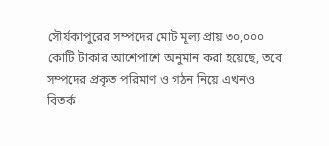সৌর্যকাপুরের সম্পদের মোট মূল্য প্রায় ৩০,০০০ কোটি টাকার আশেপাশে অনুমান করা হয়েছে, তবে সম্পদের প্রকৃত পরিমাণ ও গঠন নিয়ে এখনও বিতর্ক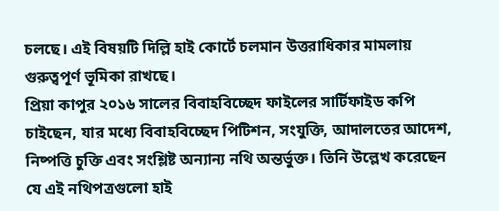চলছে। এই বিষয়টি দিল্লি হাই কোর্টে চলমান উত্তরাধিকার মামলায় গুরুত্বপূর্ণ ভূমিকা রাখছে।
প্রিয়া কাপুর ২০১৬ সালের বিবাহবিচ্ছেদ ফাইলের সার্টিফাইড কপি চাইছেন, যার মধ্যে বিবাহবিচ্ছেদ পিটিশন, সংযুক্তি, আদালতের আদেশ, নিষ্পত্তি চুক্তি এবং সংশ্লিষ্ট অন্যান্য নথি অন্তর্ভুক্ত। তিনি উল্লেখ করেছেন যে এই নথিপত্রগুলো হাই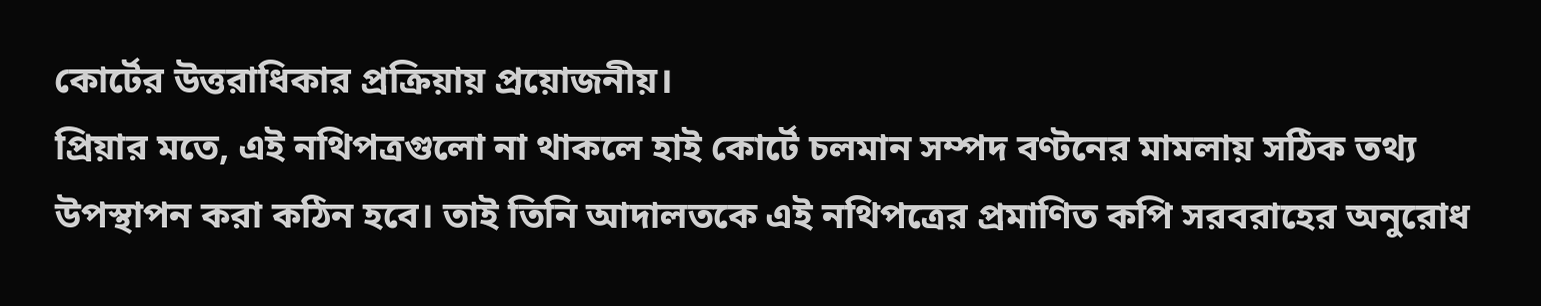কোর্টের উত্তরাধিকার প্রক্রিয়ায় প্রয়োজনীয়।
প্রিয়ার মতে, এই নথিপত্রগুলো না থাকলে হাই কোর্টে চলমান সম্পদ বণ্টনের মামলায় সঠিক তথ্য উপস্থাপন করা কঠিন হবে। তাই তিনি আদালতকে এই নথিপত্রের প্রমাণিত কপি সরবরাহের অনুরোধ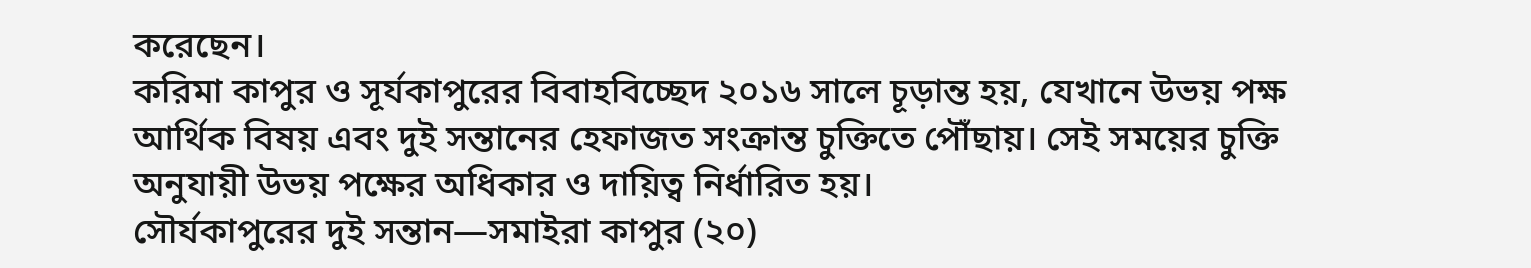করেছেন।
করিমা কাপুর ও সূর্যকাপুরের বিবাহবিচ্ছেদ ২০১৬ সালে চূড়ান্ত হয়, যেখানে উভয় পক্ষ আর্থিক বিষয় এবং দুই সন্তানের হেফাজত সংক্রান্ত চুক্তিতে পৌঁছায়। সেই সময়ের চুক্তি অনুযায়ী উভয় পক্ষের অধিকার ও দায়িত্ব নির্ধারিত হয়।
সৌর্যকাপুরের দুই সন্তান—সমাইরা কাপুর (২০)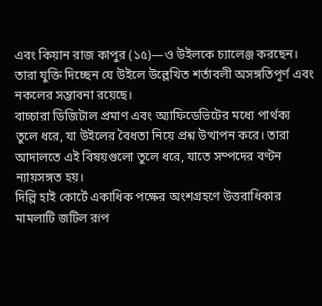এবং কিয়ান রাজ কাপুর (১৫)—ও উইলকে চ্যালেঞ্জ করছেন। তারা যুক্তি দিচ্ছেন যে উইলে উল্লেখিত শর্তাবলী অসঙ্গতিপূর্ণ এবং নকলের সম্ভাবনা রয়েছে।
বাচ্চারা ডিজিটাল প্রমাণ এবং অ্যাফিডেভিটের মধ্যে পার্থক্য তুলে ধরে, যা উইলের বৈধতা নিয়ে প্রশ্ন উত্থাপন করে। তারা আদালতে এই বিষয়গুলো তুলে ধরে, যাতে সম্পদের বণ্টন ন্যায়সঙ্গত হয়।
দিল্লি হাই কোর্টে একাধিক পক্ষের অংশগ্রহণে উত্তরাধিকার মামলাটি জটিল রূপ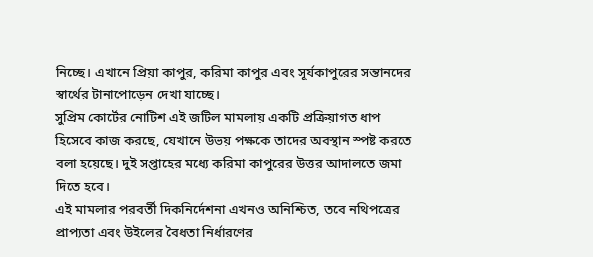নিচ্ছে। এখানে প্রিয়া কাপুর, করিমা কাপুর এবং সূর্যকাপুরের সন্তানদের স্বার্থের টানাপোড়েন দেখা যাচ্ছে।
সুপ্রিম কোর্টের নোটিশ এই জটিল মামলায় একটি প্রক্রিয়াগত ধাপ হিসেবে কাজ করছে, যেখানে উভয় পক্ষকে তাদের অবস্থান স্পষ্ট করতে বলা হয়েছে। দুই সপ্তাহের মধ্যে করিমা কাপুরের উত্তর আদালতে জমা দিতে হবে।
এই মামলার পরবর্তী দিকনির্দেশনা এখনও অনিশ্চিত, তবে নথিপত্রের প্রাপ্যতা এবং উইলের বৈধতা নির্ধারণের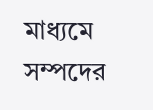মাধ্যমে সম্পদের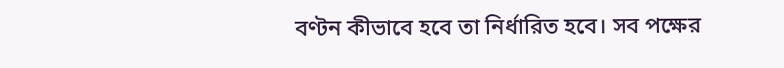বণ্টন কীভাবে হবে তা নির্ধারিত হবে। সব পক্ষের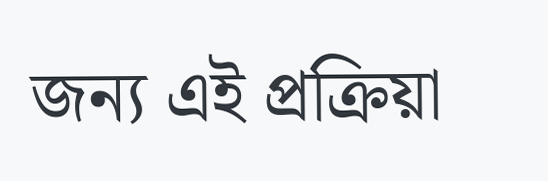জন্য এই প্রক্রিয়া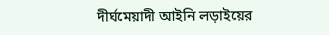দীর্ঘমেয়াদী আইনি লড়াইয়ের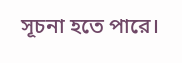সূচনা হতে পারে।